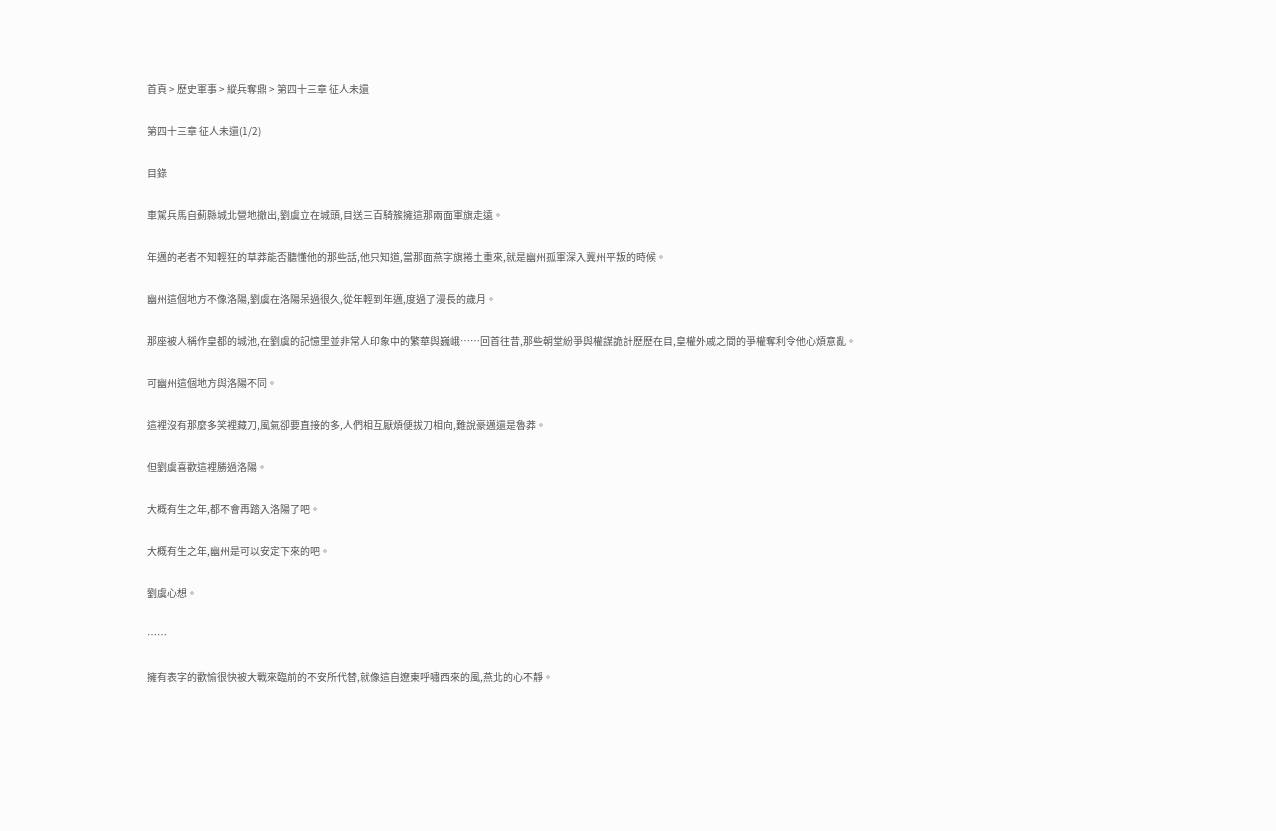首頁 > 歷史軍事 > 縱兵奪鼎 > 第四十三章 征人未還

第四十三章 征人未還(1/2)

目錄

車駕兵馬自薊縣城北營地撤出,劉虞立在城頭,目送三百騎簇擁這那兩面軍旗走遠。

年邁的老者不知輕狂的草莽能否聽懂他的那些話,他只知道,當那面燕字旗捲土重來,就是幽州孤軍深入冀州平叛的時候。

幽州這個地方不像洛陽,劉虞在洛陽呆過很久,從年輕到年邁,度過了漫長的歲月。

那座被人稱作皇都的城池,在劉虞的記憶里並非常人印象中的繁華與巍峨……回首往昔,那些朝堂紛爭與權謀詭計歷歷在目,皇權外戚之間的爭權奪利令他心煩意亂。

可幽州這個地方與洛陽不同。

這裡沒有那麼多笑裡藏刀,風氣卻要直接的多,人們相互厭煩便拔刀相向,難說豪邁還是魯莽。

但劉虞喜歡這裡勝過洛陽。

大概有生之年,都不會再踏入洛陽了吧。

大概有生之年,幽州是可以安定下來的吧。

劉虞心想。

……

擁有表字的歡愉很快被大戰來臨前的不安所代替,就像這自遼東呼嘯西來的風,燕北的心不靜。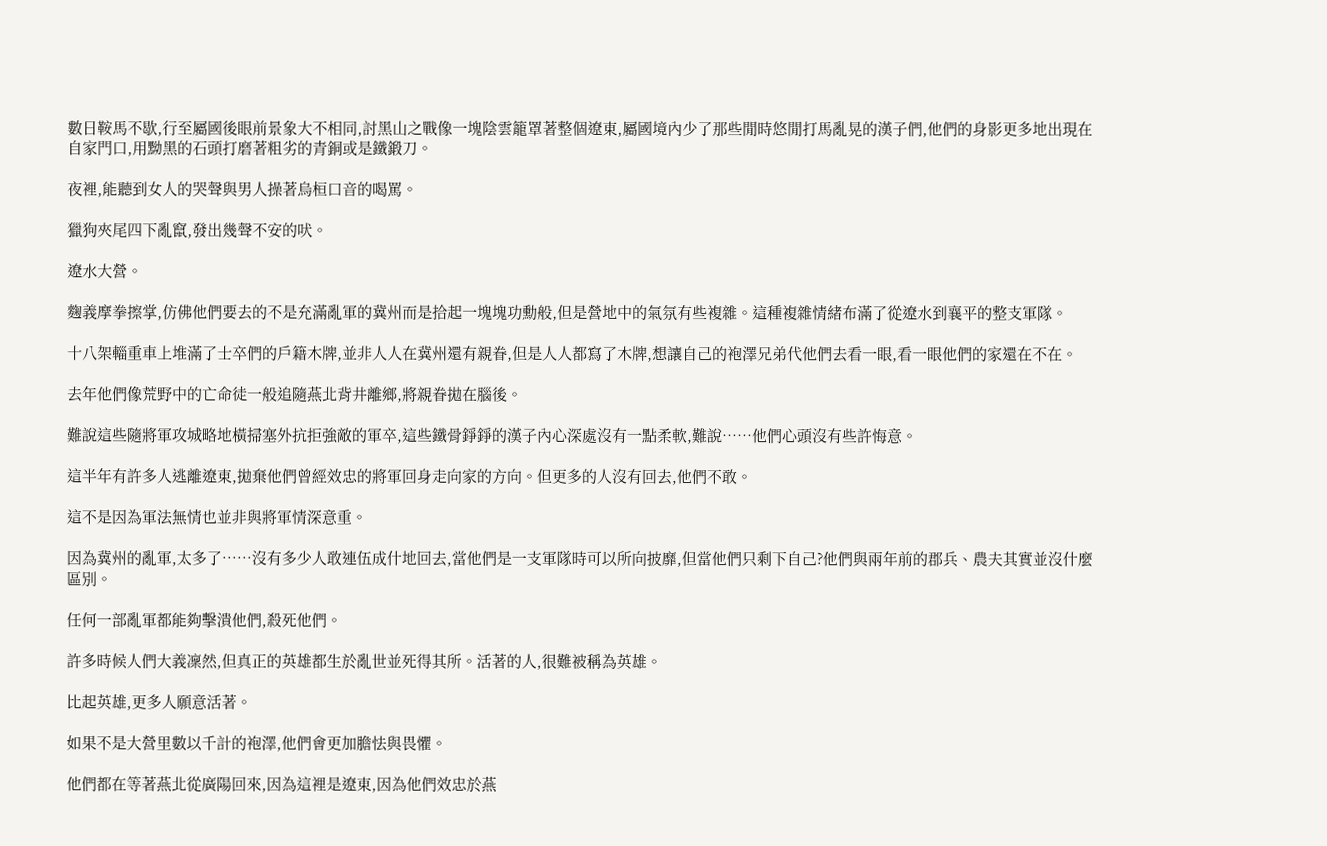數日鞍馬不歇,行至屬國後眼前景象大不相同,討黑山之戰像一塊陰雲籠罩著整個遼東,屬國境內少了那些閒時悠閒打馬亂晃的漢子們,他們的身影更多地出現在自家門口,用黝黑的石頭打磨著粗劣的青銅或是鐵鍛刀。

夜裡,能聽到女人的哭聲與男人操著烏桓口音的喝罵。

獵狗夾尾四下亂竄,發出幾聲不安的吠。

遼水大營。

麴義摩拳擦掌,仿佛他們要去的不是充滿亂軍的冀州而是拾起一塊塊功勳般,但是營地中的氣氛有些複雜。這種複雜情緒布滿了從遼水到襄平的整支軍隊。

十八架輜重車上堆滿了士卒們的戶籍木牌,並非人人在冀州還有親眷,但是人人都寫了木牌,想讓自己的袍澤兄弟代他們去看一眼,看一眼他們的家還在不在。

去年他們像荒野中的亡命徒一般追隨燕北背井離鄉,將親眷拋在腦後。

難說這些隨將軍攻城略地橫掃塞外抗拒強敵的軍卒,這些鐵骨錚錚的漢子內心深處沒有一點柔軟,難說……他們心頭沒有些許悔意。

這半年有許多人逃離遼東,拋棄他們曾經效忠的將軍回身走向家的方向。但更多的人沒有回去,他們不敢。

這不是因為軍法無情也並非與將軍情深意重。

因為冀州的亂軍,太多了……沒有多少人敢連伍成什地回去,當他們是一支軍隊時可以所向披靡,但當他們只剩下自己?他們與兩年前的郡兵、農夫其實並沒什麼區別。

任何一部亂軍都能夠擊潰他們,殺死他們。

許多時候人們大義凜然,但真正的英雄都生於亂世並死得其所。活著的人,很難被稱為英雄。

比起英雄,更多人願意活著。

如果不是大營里數以千計的袍澤,他們會更加膽怯與畏懼。

他們都在等著燕北從廣陽回來,因為這裡是遼東,因為他們效忠於燕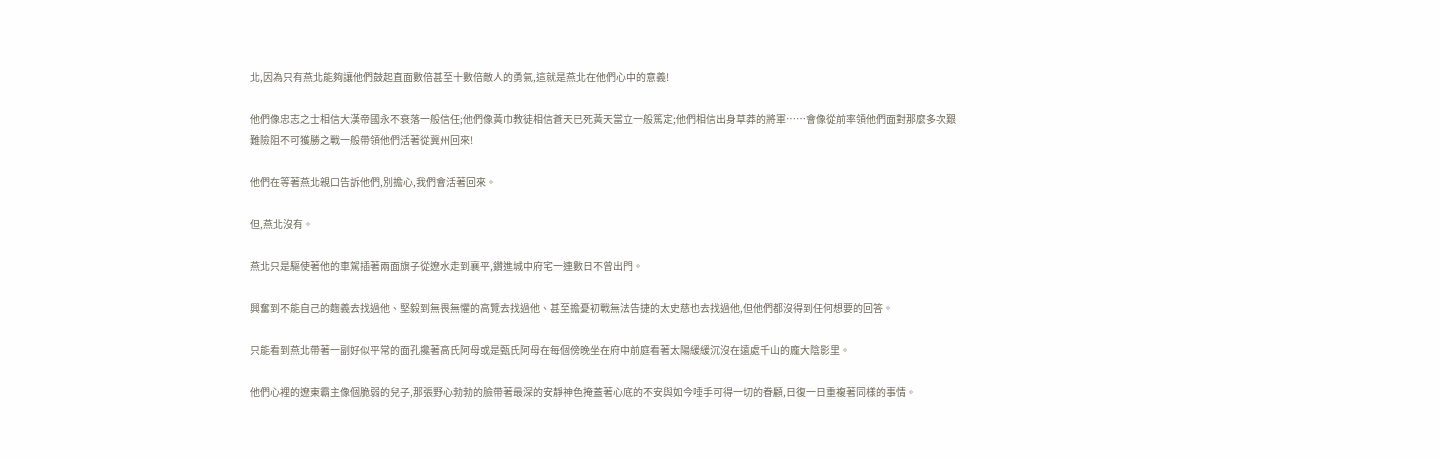北,因為只有燕北能夠讓他們鼓起直面數倍甚至十數倍敵人的勇氣,這就是燕北在他們心中的意義!

他們像忠志之士相信大漢帝國永不衰落一般信任;他們像黃巾教徒相信蒼天已死黃天當立一般篤定;他們相信出身草莽的將軍……會像從前率領他們面對那麼多次艱難險阻不可獲勝之戰一般帶領他們活著從冀州回來!

他們在等著燕北親口告訴他們,別擔心,我們會活著回來。

但,燕北沒有。

燕北只是驅使著他的車駕插著兩面旗子從遼水走到襄平,鑽進城中府宅一連數日不曾出門。

興奮到不能自己的麴義去找過他、堅毅到無畏無懼的高覽去找過他、甚至擔憂初戰無法告捷的太史慈也去找過他,但他們都沒得到任何想要的回答。

只能看到燕北帶著一副好似平常的面孔攙著高氏阿母或是甄氏阿母在每個傍晚坐在府中前庭看著太陽緩緩沉沒在遠處千山的龐大陰影里。

他們心裡的遼東霸主像個脆弱的兒子,那張野心勃勃的臉帶著最深的安靜神色掩蓋著心底的不安與如今唾手可得一切的眷顧,日復一日重複著同樣的事情。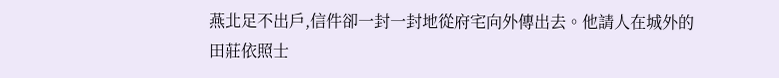燕北足不出戶,信件卻一封一封地從府宅向外傳出去。他請人在城外的田莊依照士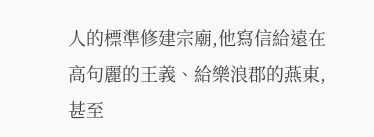人的標準修建宗廟,他寫信給遠在高句麗的王義、給樂浪郡的燕東,甚至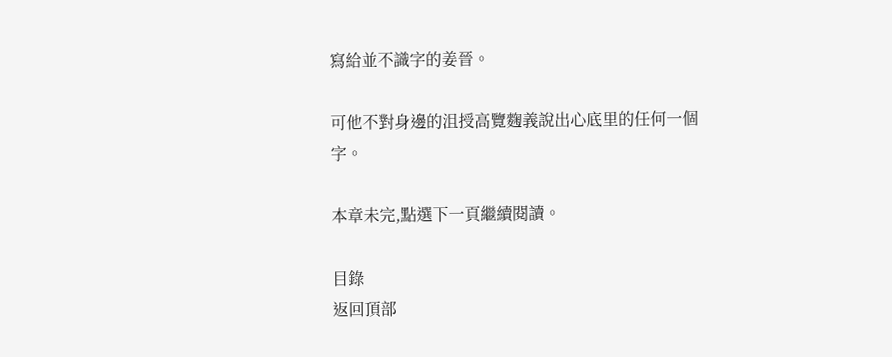寫給並不識字的姜晉。

可他不對身邊的沮授高覽麴義說出心底里的任何一個字。

本章未完,點選下一頁繼續閱讀。

目錄
返回頂部